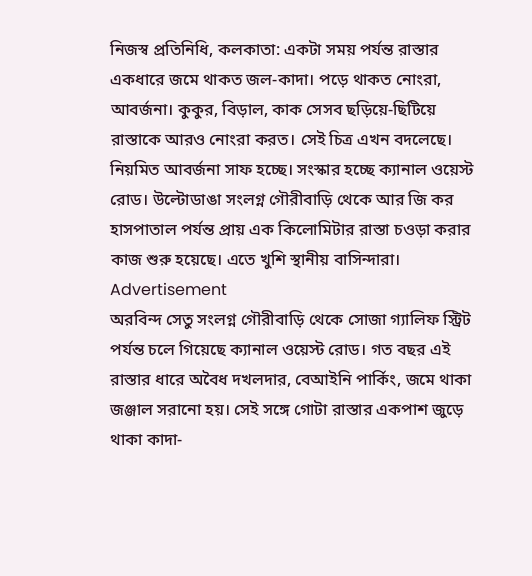নিজস্ব প্রতিনিধি, কলকাতা: একটা সময় পর্যন্ত রাস্তার একধারে জমে থাকত জল-কাদা। পড়ে থাকত নোংরা, আবর্জনা। কুকুর, বিড়াল, কাক সেসব ছড়িয়ে-ছিটিয়ে রাস্তাকে আরও নোংরা করত। সেই চিত্র এখন বদলেছে। নিয়মিত আবর্জনা সাফ হচ্ছে। সংস্কার হচ্ছে ক্যানাল ওয়েস্ট রোড। উল্টোডাঙা সংলগ্ন গৌরীবাড়ি থেকে আর জি কর হাসপাতাল পর্যন্ত প্রায় এক কিলোমিটার রাস্তা চওড়া করার কাজ শুরু হয়েছে। এতে খুশি স্থানীয় বাসিন্দারা।
Advertisement
অরবিন্দ সেতু সংলগ্ন গৌরীবাড়ি থেকে সোজা গ্যালিফ স্ট্রিট পর্যন্ত চলে গিয়েছে ক্যানাল ওয়েস্ট রোড। গত বছর এই রাস্তার ধারে অবৈধ দখলদার, বেআইনি পার্কিং, জমে থাকা জঞ্জাল সরানো হয়। সেই সঙ্গে গোটা রাস্তার একপাশ জুড়ে থাকা কাদা-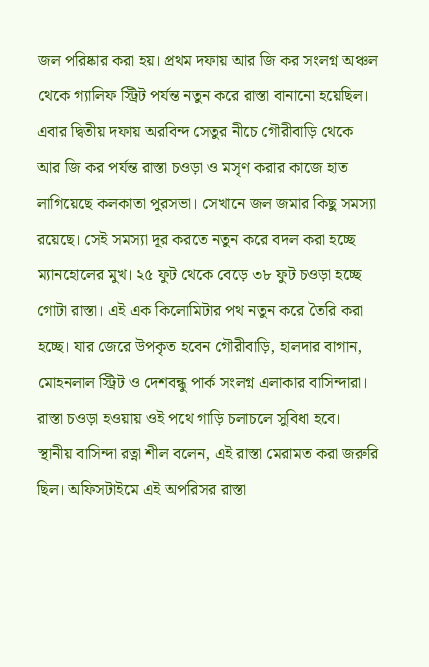জল পরিষ্কার করা হয়। প্রথম দফায় আর জি কর সংলগ্ন অঞ্চল থেকে গ্যালিফ স্ট্রিট পর্যন্ত নতুন করে রাস্তা বানানো হয়েছিল। এবার দ্বিতীয় দফায় অরবিন্দ সেতুর নীচে গৌরীবাড়ি থেকে আর জি কর পর্যন্ত রাস্তা চওড়া ও মসৃণ করার কাজে হাত লাগিয়েছে কলকাতা পুরসভা। সেখানে জল জমার কিছু সমস্যা রয়েছে। সেই সমস্যা দূর করতে নতুন করে বদল করা হচ্ছে ম্যানহোলের মুখ। ২৫ ফুট থেকে বেড়ে ৩৮ ফুট চওড়া হচ্ছে গোটা রাস্তা। এই এক কিলোমিটার পথ নতুন করে তৈরি করা হচ্ছে। যার জেরে উপকৃত হবেন গৌরীবাড়ি, হালদার বাগান, মোহনলাল স্ট্রিট ও দেশবন্ধু পার্ক সংলগ্ন এলাকার বাসিন্দারা। রাস্তা চওড়া হওয়ায় ওই পথে গাড়ি চলাচলে সুবিধা হবে। স্থানীয় বাসিন্দা রত্না শীল বলেন, এই রাস্তা মেরামত করা জরুরি ছিল। অফিসটাইমে এই অপরিসর রাস্তা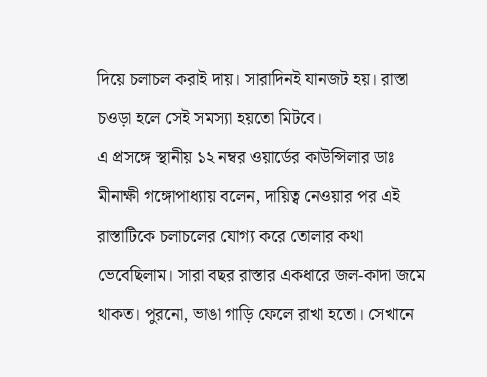দিয়ে চলাচল করাই দায়। সারাদিনই যানজট হয়। রাস্তা চওড়া হলে সেই সমস্যা হয়তো মিটবে।
এ প্রসঙ্গে স্থানীয় ১২ নম্বর ওয়ার্ডের কাউন্সিলার ডাঃ মীনাক্ষী গঙ্গোপাধ্যায় বলেন, দায়িত্ব নেওয়ার পর এই রাস্তাটিকে চলাচলের যোগ্য করে তোলার কথা ভেবেছিলাম। সারা বছর রাস্তার একধারে জল-কাদা জমে থাকত। পুরনো, ভাঙা গাড়ি ফেলে রাখা হতো। সেখানে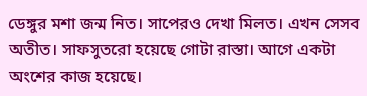ডেঙ্গুর মশা জন্ম নিত। সাপেরও দেখা মিলত। এখন সেসব অতীত। সাফসুতরো হয়েছে গোটা রাস্তা। আগে একটা অংশের কাজ হয়েছে।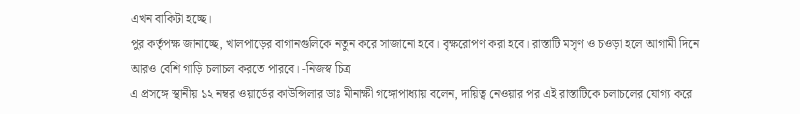এখন বাকিটা হচ্ছে।
পুর কর্তৃপক্ষ জানাচ্ছে, খালপাড়ের বাগানগুলিকে নতুন করে সাজানো হবে। বৃক্ষরোপণ করা হবে। রাস্তাটি মসৃণ ও চওড়া হলে আগামী দিনে আরও বেশি গাড়ি চলাচল করতে পারবে। -নিজস্ব চিত্র
এ প্রসঙ্গে স্থানীয় ১২ নম্বর ওয়ার্ডের কাউন্সিলার ডাঃ মীনাক্ষী গঙ্গোপাধ্যায় বলেন, দায়িত্ব নেওয়ার পর এই রাস্তাটিকে চলাচলের যোগ্য করে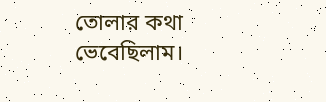তোলার কথা ভেবেছিলাম।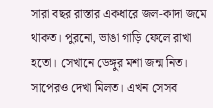সারা বছর রাস্তার একধারে জল-কাদা জমে থাকত। পুরনো, ভাঙা গাড়ি ফেলে রাখা হতো। সেখানে ডেঙ্গুর মশা জন্ম নিত। সাপেরও দেখা মিলত। এখন সেসব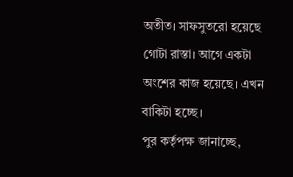অতীত। সাফসুতরো হয়েছে গোটা রাস্তা। আগে একটা অংশের কাজ হয়েছে। এখন বাকিটা হচ্ছে।
পুর কর্তৃপক্ষ জানাচ্ছে,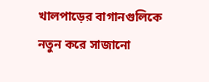খালপাড়ের বাগানগুলিকে নতুন করে সাজানো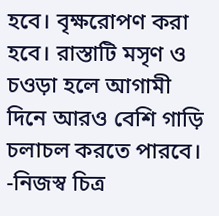হবে। বৃক্ষরোপণ করা হবে। রাস্তাটি মসৃণ ও চওড়া হলে আগামী দিনে আরও বেশি গাড়ি চলাচল করতে পারবে। -নিজস্ব চিত্র